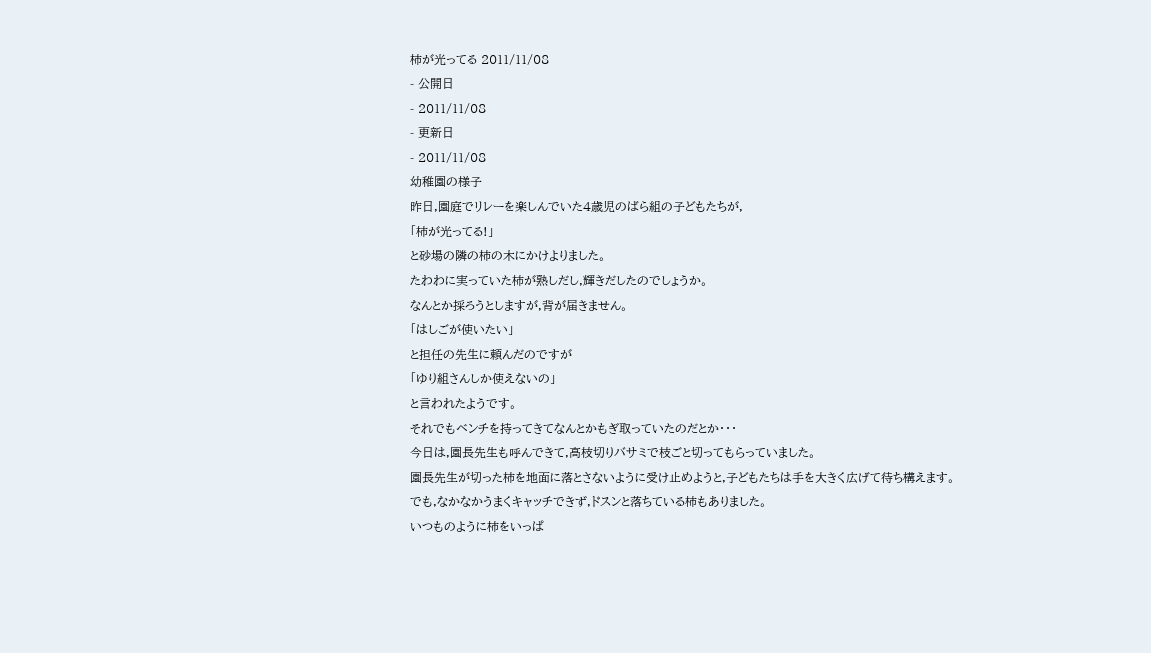柿が光ってる 2011/11/08
- 公開日
- 2011/11/08
- 更新日
- 2011/11/08
幼稚園の様子
昨日,園庭でリレーを楽しんでいた4歳児のばら組の子どもたちが,
「柿が光ってる!」
と砂場の隣の柿の木にかけよりました。
たわわに実っていた柿が熟しだし,輝きだしたのでしょうか。
なんとか採ろうとしますが,背が届きません。
「はしごが使いたい」
と担任の先生に頼んだのですが
「ゆり組さんしか使えないの」
と言われたようです。
それでもベンチを持ってきてなんとかもぎ取っていたのだとか・・・
今日は,園長先生も呼んできて,高枝切りバサミで枝ごと切ってもらっていました。
園長先生が切った柿を地面に落とさないように受け止めようと,子どもたちは手を大きく広げて待ち構えます。
でも,なかなかうまくキャッチできず,ドスンと落ちている柿もありました。
いつものように柿をいっぱ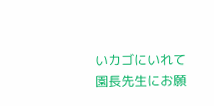いカゴにいれて園長先生にお願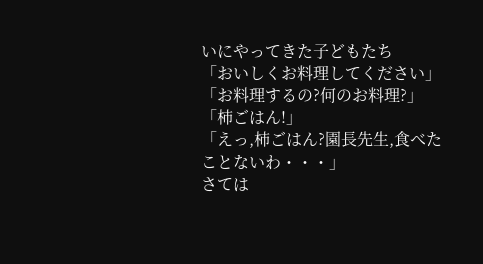いにやってきた子どもたち
「おいしくお料理してください」
「お料理するの?何のお料理?」
「柿ごはん!」
「えっ,柿ごはん?園長先生,食べたことないわ・・・」
さては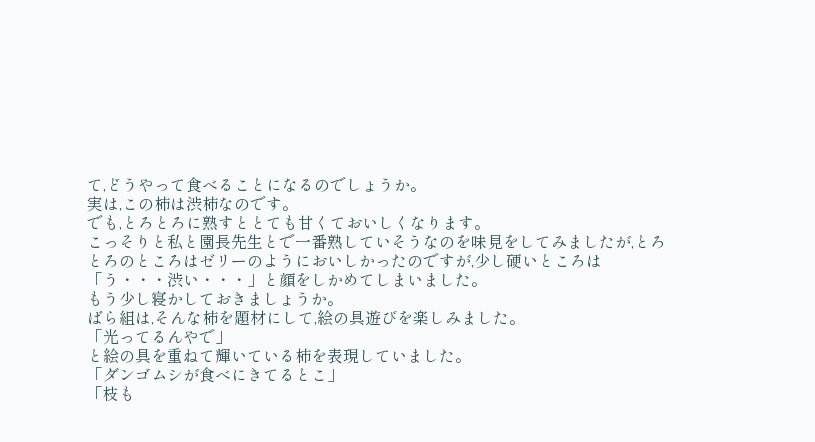て,どうやって食べることになるのでしょうか。
実は,この柿は渋柿なのです。
でも,とろとろに熟すととても甘くておいしくなります。
こっそりと私と園長先生とで一番熟していそうなのを味見をしてみましたが,とろとろのところはゼリーのようにおいしかったのですが,少し硬いところは「う・・・渋い・・・」と顔をしかめてしまいました。
もう少し寝かしておきましょうか。
ばら組は,そんな柿を題材にして,絵の具遊びを楽しみました。
「光ってるんやで」
と絵の具を重ねて輝いている柿を表現していました。
「ダンゴムシが食べにきてるとこ」
「枝も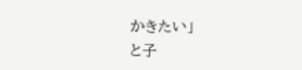かきたい」
と子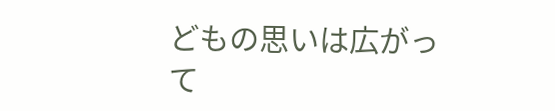どもの思いは広がって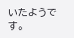いたようです。